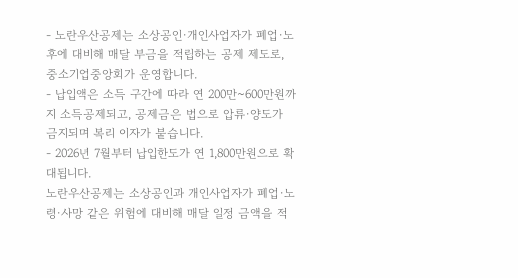- 노란우산공제는 소상공인·개인사업자가 폐업·노후에 대비해 매달 부금을 적립하는 공제 제도로, 중소기업중앙회가 운영합니다.
- 납입액은 소득 구간에 따라 연 200만~600만원까지 소득공제되고, 공제금은 법으로 압류·양도가 금지되며 복리 이자가 붙습니다.
- 2026년 7월부터 납입한도가 연 1,800만원으로 확대됩니다.
노란우산공제는 소상공인과 개인사업자가 폐업·노령·사망 같은 위험에 대비해 매달 일정 금액을 적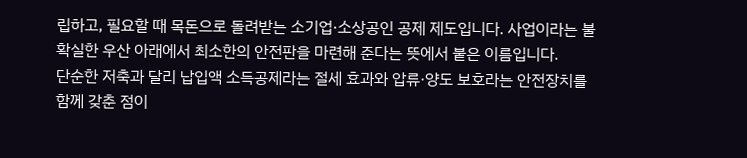립하고, 필요할 때 목돈으로 돌려받는 소기업·소상공인 공제 제도입니다. 사업이라는 불확실한 우산 아래에서 최소한의 안전판을 마련해 준다는 뜻에서 붙은 이름입니다.
단순한 저축과 달리 납입액 소득공제라는 절세 효과와 압류·양도 보호라는 안전장치를 함께 갖춘 점이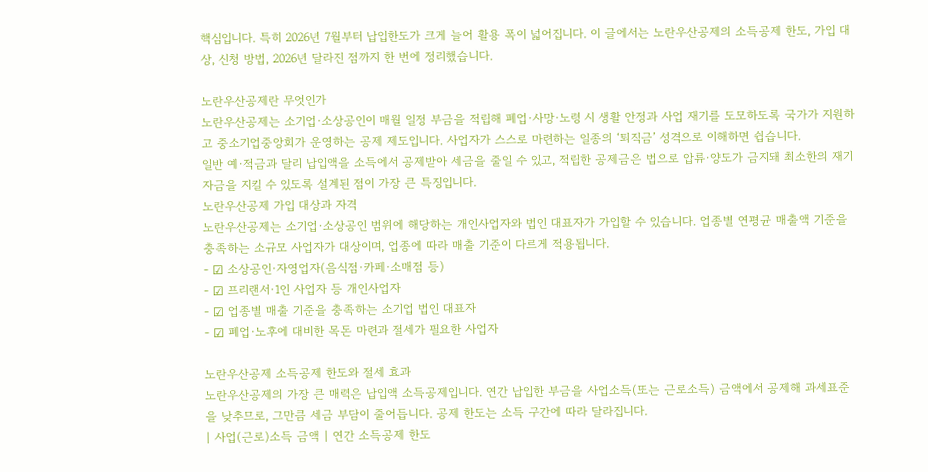핵심입니다. 특히 2026년 7월부터 납입한도가 크게 늘어 활용 폭이 넓어집니다. 이 글에서는 노란우산공제의 소득공제 한도, 가입 대상, 신청 방법, 2026년 달라진 점까지 한 번에 정리했습니다.

노란우산공제란 무엇인가
노란우산공제는 소기업·소상공인이 매월 일정 부금을 적립해 폐업·사망·노령 시 생활 안정과 사업 재기를 도모하도록 국가가 지원하고 중소기업중앙회가 운영하는 공제 제도입니다. 사업자가 스스로 마련하는 일종의 ‘퇴직금’ 성격으로 이해하면 쉽습니다.
일반 예·적금과 달리 납입액을 소득에서 공제받아 세금을 줄일 수 있고, 적립한 공제금은 법으로 압류·양도가 금지돼 최소한의 재기 자금을 지킬 수 있도록 설계된 점이 가장 큰 특징입니다.
노란우산공제 가입 대상과 자격
노란우산공제는 소기업·소상공인 범위에 해당하는 개인사업자와 법인 대표자가 가입할 수 있습니다. 업종별 연평균 매출액 기준을 충족하는 소규모 사업자가 대상이며, 업종에 따라 매출 기준이 다르게 적용됩니다.
- ☑ 소상공인·자영업자(음식점·카페·소매점 등)
- ☑ 프리랜서·1인 사업자 등 개인사업자
- ☑ 업종별 매출 기준을 충족하는 소기업 법인 대표자
- ☑ 폐업·노후에 대비한 목돈 마련과 절세가 필요한 사업자

노란우산공제 소득공제 한도와 절세 효과
노란우산공제의 가장 큰 매력은 납입액 소득공제입니다. 연간 납입한 부금을 사업소득(또는 근로소득) 금액에서 공제해 과세표준을 낮추므로, 그만큼 세금 부담이 줄어듭니다. 공제 한도는 소득 구간에 따라 달라집니다.
| 사업(근로)소득 금액 | 연간 소득공제 한도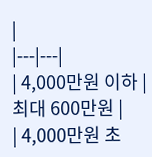|
|---|---|
| 4,000만원 이하 | 최대 600만원 |
| 4,000만원 초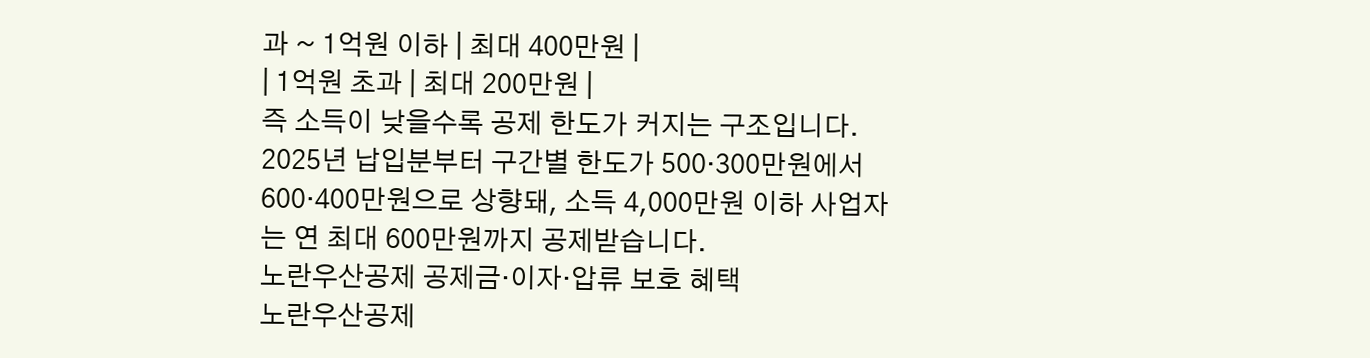과 ~ 1억원 이하 | 최대 400만원 |
| 1억원 초과 | 최대 200만원 |
즉 소득이 낮을수록 공제 한도가 커지는 구조입니다. 2025년 납입분부터 구간별 한도가 500·300만원에서 600·400만원으로 상향돼, 소득 4,000만원 이하 사업자는 연 최대 600만원까지 공제받습니다.
노란우산공제 공제금·이자·압류 보호 혜택
노란우산공제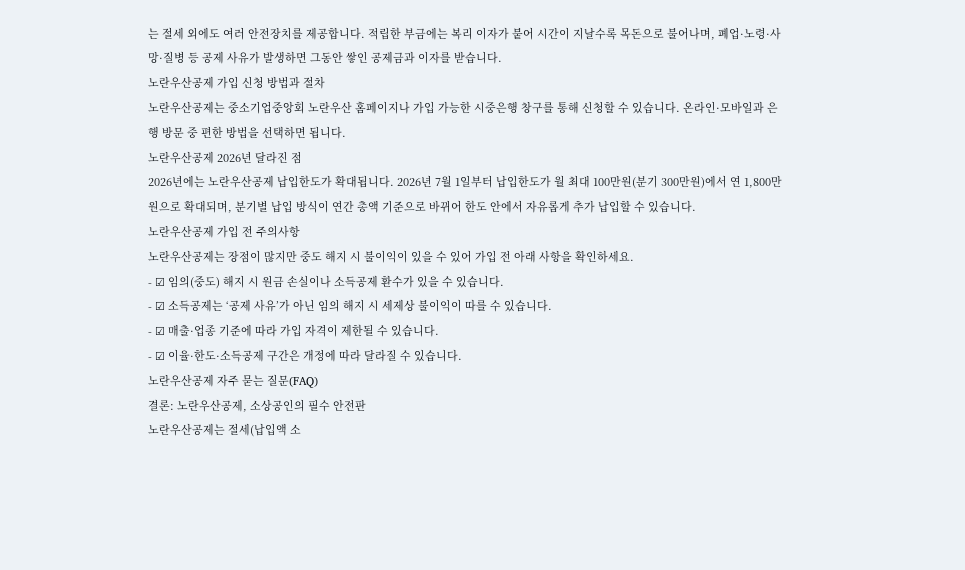는 절세 외에도 여러 안전장치를 제공합니다. 적립한 부금에는 복리 이자가 붙어 시간이 지날수록 목돈으로 불어나며, 폐업·노령·사망·질병 등 공제 사유가 발생하면 그동안 쌓인 공제금과 이자를 받습니다.
노란우산공제 가입 신청 방법과 절차
노란우산공제는 중소기업중앙회 노란우산 홈페이지나 가입 가능한 시중은행 창구를 통해 신청할 수 있습니다. 온라인·모바일과 은행 방문 중 편한 방법을 선택하면 됩니다.
노란우산공제 2026년 달라진 점
2026년에는 노란우산공제 납입한도가 확대됩니다. 2026년 7월 1일부터 납입한도가 월 최대 100만원(분기 300만원)에서 연 1,800만원으로 확대되며, 분기별 납입 방식이 연간 총액 기준으로 바뀌어 한도 안에서 자유롭게 추가 납입할 수 있습니다.
노란우산공제 가입 전 주의사항
노란우산공제는 장점이 많지만 중도 해지 시 불이익이 있을 수 있어 가입 전 아래 사항을 확인하세요.
- ☑ 임의(중도) 해지 시 원금 손실이나 소득공제 환수가 있을 수 있습니다.
- ☑ 소득공제는 ‘공제 사유’가 아닌 임의 해지 시 세제상 불이익이 따를 수 있습니다.
- ☑ 매출·업종 기준에 따라 가입 자격이 제한될 수 있습니다.
- ☑ 이율·한도·소득공제 구간은 개정에 따라 달라질 수 있습니다.
노란우산공제 자주 묻는 질문(FAQ)
결론: 노란우산공제, 소상공인의 필수 안전판
노란우산공제는 절세(납입액 소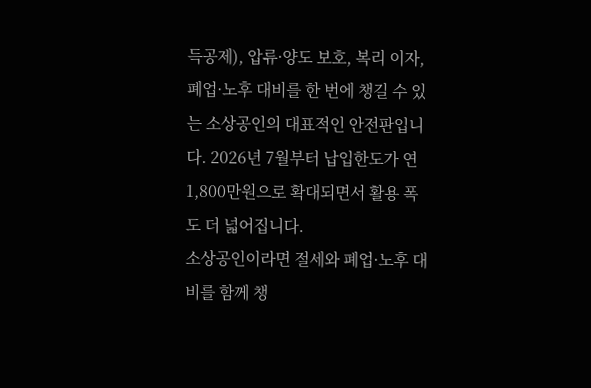득공제), 압류·양도 보호, 복리 이자, 폐업·노후 대비를 한 번에 챙길 수 있는 소상공인의 대표적인 안전판입니다. 2026년 7월부터 납입한도가 연 1,800만원으로 확대되면서 활용 폭도 더 넓어집니다.
소상공인이라면 절세와 폐업·노후 대비를 함께 챙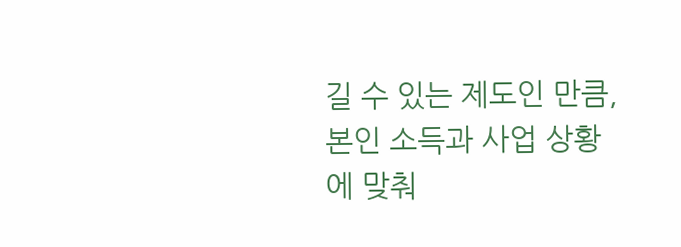길 수 있는 제도인 만큼, 본인 소득과 사업 상황에 맞춰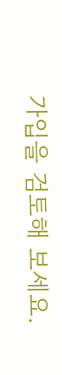가입을 검토해 보세요.